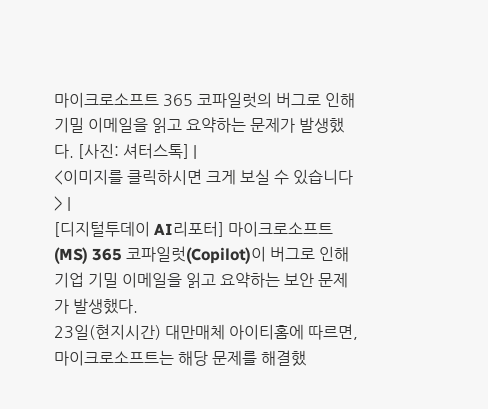마이크로소프트 365 코파일럿의 버그로 인해 기밀 이메일을 읽고 요약하는 문제가 발생했다. [사진: 셔터스톡] |
<이미지를 클릭하시면 크게 보실 수 있습니다> |
[디지털투데이 AI리포터] 마이크로소프트(MS) 365 코파일럿(Copilot)이 버그로 인해 기업 기밀 이메일을 읽고 요약하는 보안 문제가 발생했다.
23일(현지시간) 대만매체 아이티홈에 따르면, 마이크로소프트는 해당 문제를 해결했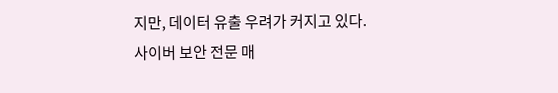지만, 데이터 유출 우려가 커지고 있다. 사이버 보안 전문 매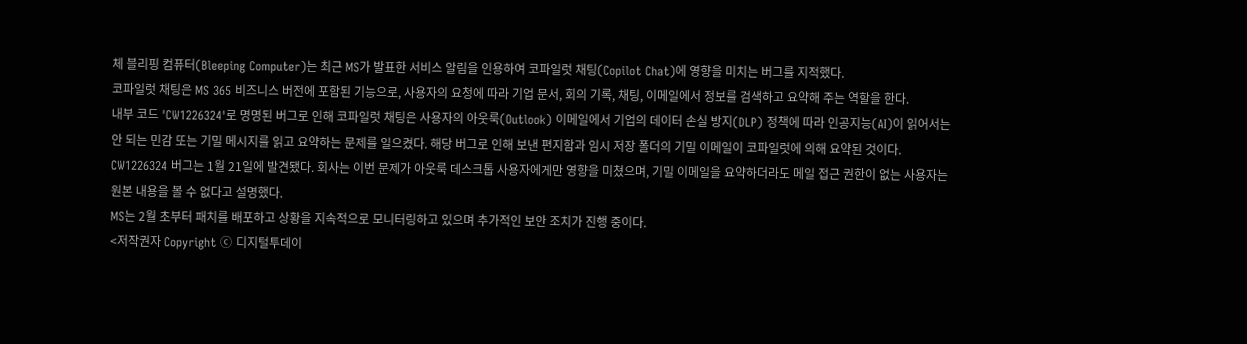체 블리핑 컴퓨터(Bleeping Computer)는 최근 MS가 발표한 서비스 알림을 인용하여 코파일럿 채팅(Copilot Chat)에 영향을 미치는 버그를 지적했다.
코파일럿 채팅은 MS 365 비즈니스 버전에 포함된 기능으로, 사용자의 요청에 따라 기업 문서, 회의 기록, 채팅, 이메일에서 정보를 검색하고 요약해 주는 역할을 한다.
내부 코드 'CW1226324'로 명명된 버그로 인해 코파일럿 채팅은 사용자의 아웃룩(Outlook) 이메일에서 기업의 데이터 손실 방지(DLP) 정책에 따라 인공지능(AI)이 읽어서는 안 되는 민감 또는 기밀 메시지를 읽고 요약하는 문제를 일으켰다. 해당 버그로 인해 보낸 편지함과 임시 저장 폴더의 기밀 이메일이 코파일럿에 의해 요약된 것이다.
CW1226324 버그는 1월 21일에 발견됐다. 회사는 이번 문제가 아웃룩 데스크톱 사용자에게만 영향을 미쳤으며, 기밀 이메일을 요약하더라도 메일 접근 권한이 없는 사용자는 원본 내용을 볼 수 없다고 설명했다.
MS는 2월 초부터 패치를 배포하고 상황을 지속적으로 모니터링하고 있으며 추가적인 보안 조치가 진행 중이다.
<저작권자 Copyright ⓒ 디지털투데이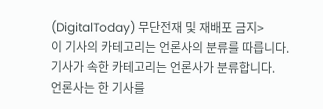(DigitalToday) 무단전재 및 재배포 금지>
이 기사의 카테고리는 언론사의 분류를 따릅니다.
기사가 속한 카테고리는 언론사가 분류합니다.
언론사는 한 기사를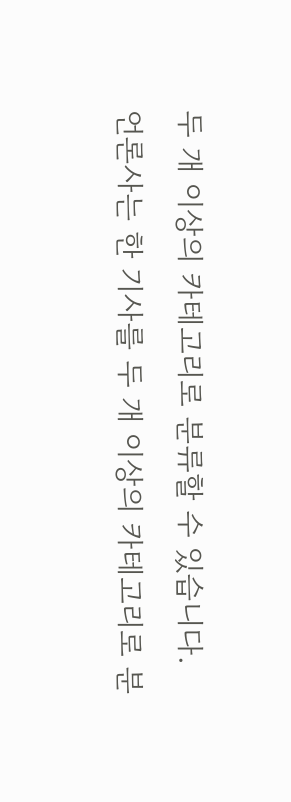두 개 이상의 카테고리로 분류할 수 있습니다.
언론사는 한 기사를 두 개 이상의 카테고리로 분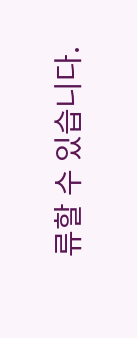류할 수 있습니다.